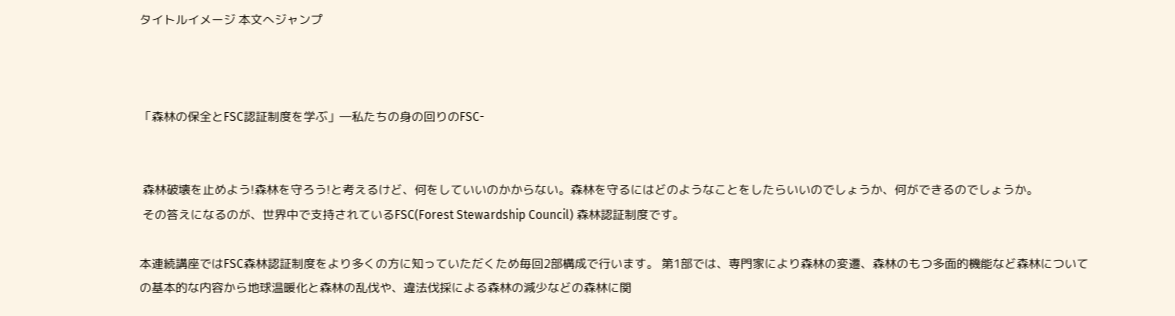タイトルイメージ 本文へジャンプ



「森林の保全とFSC認証制度を学ぶ」―私たちの身の回りのFSC-


 森林破壊を止めよう!森林を守ろう!と考えるけど、何をしていいのかからない。森林を守るにはどのようなことをしたらいいのでしょうか、何ができるのでしょうか。
 その答えになるのが、世界中で支持されているFSC(Forest Stewardship Council) 森林認証制度です。

本連続講座ではFSC森林認証制度をより多くの方に知っていただくため毎回2部構成で行います。 第1部では、専門家により森林の変遷、森林のもつ多面的機能など森林についての基本的な内容から地球温暖化と森林の乱伐や、違法伐採による森林の減少などの森林に関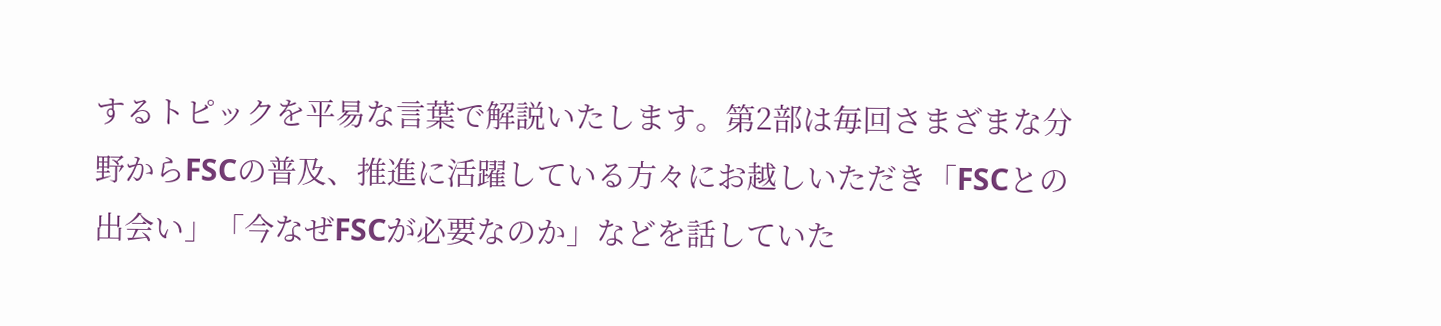するトピックを平易な言葉で解説いたします。第2部は毎回さまざまな分野からFSCの普及、推進に活躍している方々にお越しいただき「FSCとの出会い」「今なぜFSCが必要なのか」などを話していた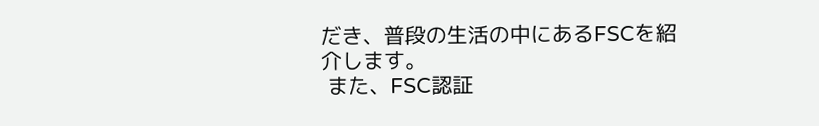だき、普段の生活の中にあるFSCを紹介します。
 また、FSC認証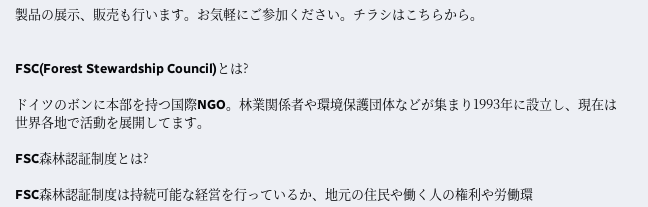製品の展示、販売も行います。お気軽にご参加ください。チラシはこちらから。


FSC(Forest Stewardship Council)とは?

ドイツのボンに本部を持つ国際NGO。林業関係者や環境保護団体などが集まり1993年に設立し、現在は世界各地で活動を展開してます。

FSC森林認証制度とは?

FSC森林認証制度は持続可能な経営を行っているか、地元の住民や働く人の権利や労働環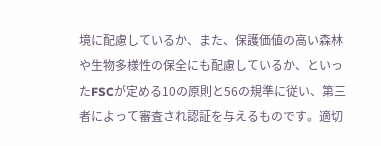境に配慮しているか、また、保護価値の高い森林や生物多様性の保全にも配慮しているか、といったFSCが定める10の原則と56の規準に従い、第三者によって審査され認証を与えるものです。適切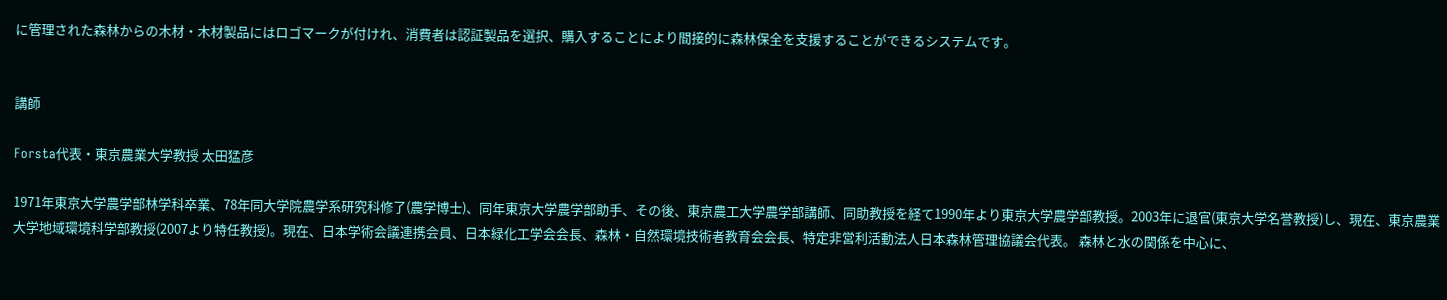に管理された森林からの木材・木材製品にはロゴマークが付けれ、消費者は認証製品を選択、購入することにより間接的に森林保全を支援することができるシステムです。


講師

Forsta代表・東京農業大学教授 太田猛彦

1971年東京大学農学部林学科卒業、78年同大学院農学系研究科修了(農学博士)、同年東京大学農学部助手、その後、東京農工大学農学部講師、同助教授を経て1990年より東京大学農学部教授。2003年に退官(東京大学名誉教授)し、現在、東京農業大学地域環境科学部教授(2007より特任教授)。現在、日本学術会議連携会員、日本緑化工学会会長、森林・自然環境技術者教育会会長、特定非営利活動法人日本森林管理協議会代表。 森林と水の関係を中心に、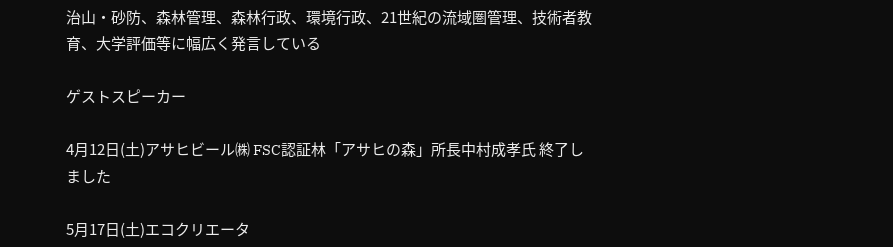治山・砂防、森林管理、森林行政、環境行政、21世紀の流域圏管理、技術者教育、大学評価等に幅広く発言している

ゲストスピーカー

4月12日(土)アサヒビール㈱ FSC認証林「アサヒの森」所長中村成孝氏 終了しました

5月17日(土)エコクリエータ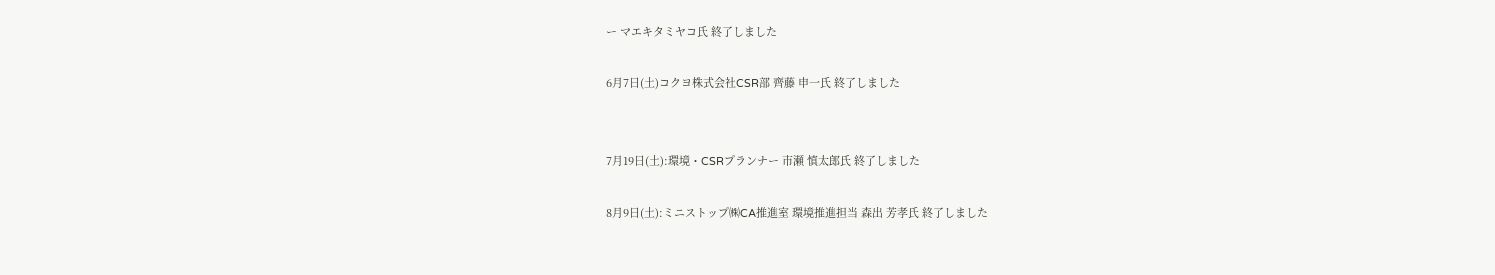ー マエキタミヤコ氏 終了しました

6月7日(土)コクヨ株式会社CSR部 齊藤 申一氏 終了しました


7月19日(土):環境・CSRプランナー 市瀬 慎太郎氏 終了しました

8月9日(土):ミニストップ㈱CA推進室 環境推進担当 森出 芳孝氏 終了しました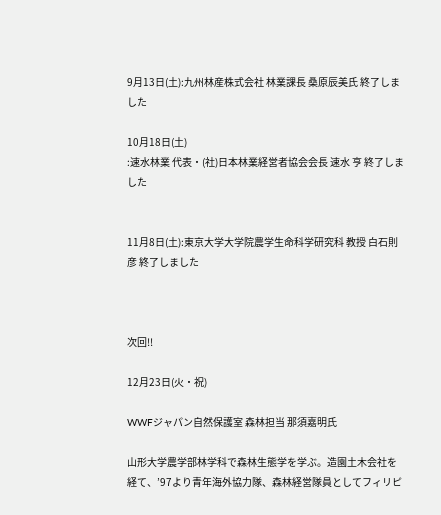9月13日(土):九州林産株式会社 林業課長 桑原辰美氏 終了しました

10月18日(土)
:速水林業 代表・(社)日本林業経営者協会会長 速水 亨 終了しました


11月8日(土):東京大学大学院農学生命科学研究科 教授 白石則彦 終了しました



次回!!

12月23日(火・祝)

WWFジャパン自然保護室 森林担当 那須嘉明氏

山形大学農学部林学科で森林生態学を学ぶ。造園土木会社を経て、’97より青年海外協力隊、森林経営隊員としてフィリピ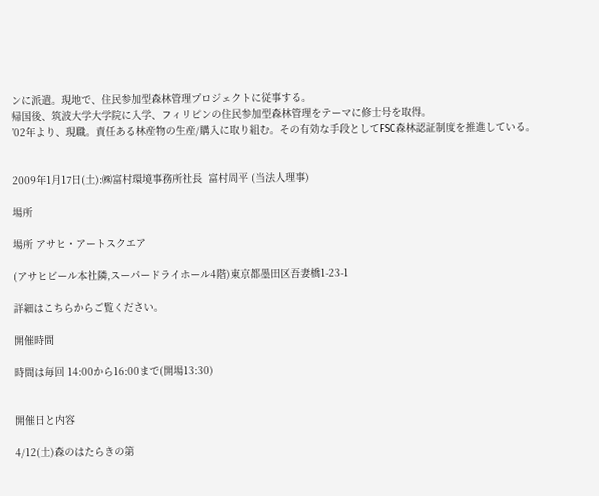ンに派遣。現地で、住民参加型森林管理プロジェクトに従事する。
帰国後、筑波大学大学院に入学、フィリピンの住民参加型森林管理をテーマに修士号を取得。
’02年より、現職。責任ある林産物の生産/購入に取り組む。その有効な手段としてFSC森林認証制度を推進している。


2009年1月17日(土):㈱富村環境事務所社長  富村周平 (当法人理事)

場所

場所 アサヒ・アートスクエア

(アサヒビール本社隣,スーパードライホール4階)東京都墨田区吾妻橋1-23-1

詳細はこちらからご覧ください。

開催時間

時間は毎回 14:00から16:00まで(開場13:30)


開催日と内容

4/12(土)森のはたらきの第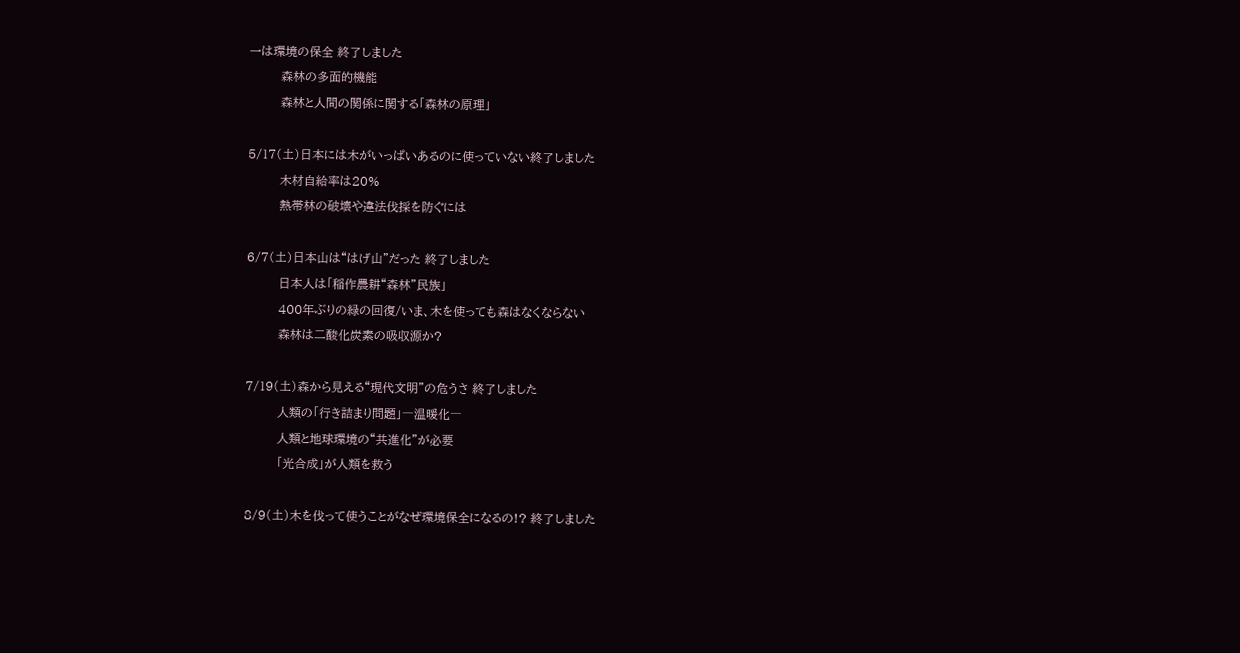一は環境の保全 終了しました
        森林の多面的機能
        森林と人間の関係に関する「森林の原理」

5/17(土)日本には木がいっぱいあるのに使っていない終了しました
        木材自給率は20%
        熱帯林の破壊や違法伐採を防ぐには

6/7(土)日本山は“はげ山”だった 終了しました
        日本人は「稲作農耕“森林”民族」
        400年ぶりの緑の回復/いま、木を使っても森はなくならない
        森林は二酸化炭素の吸収源か?

7/19(土)森から見える“現代文明”の危うさ 終了しました
        人類の「行き詰まり問題」―温暖化―
        人類と地球環境の“共進化”が必要
        「光合成」が人類を救う

8/9(土)木を伐って使うことがなぜ環境保全になるの!? 終了しました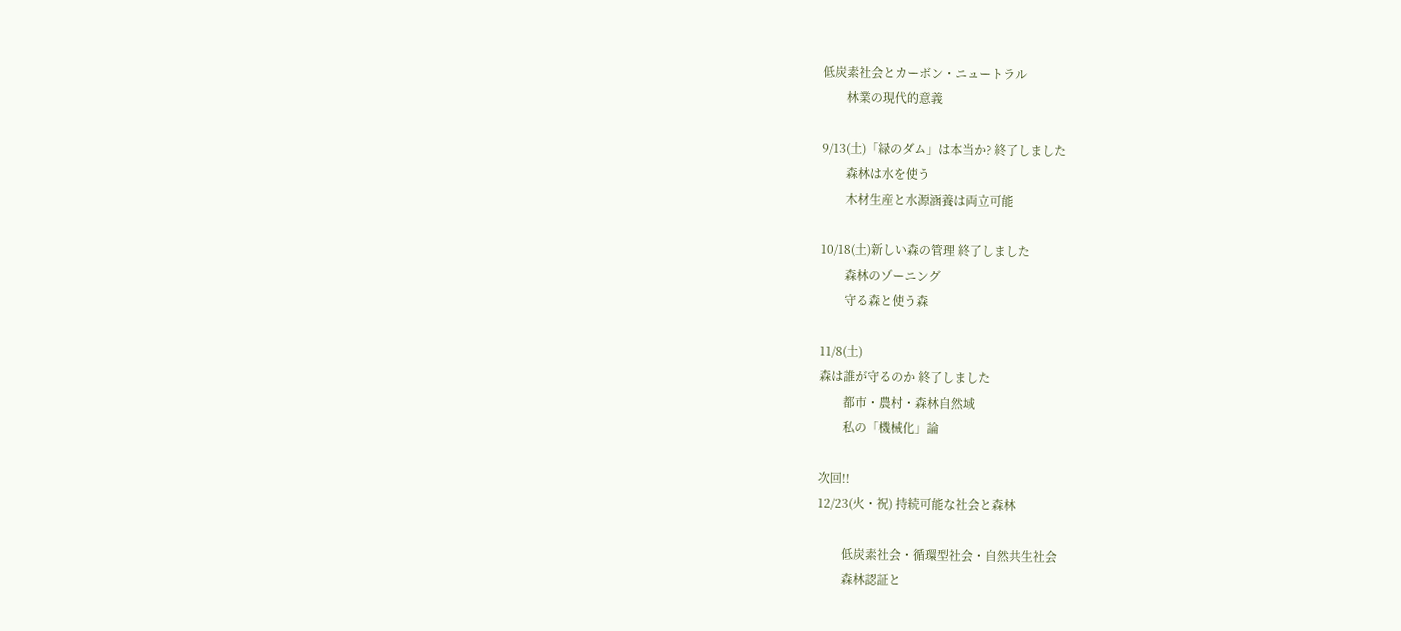低炭素社会とカーボン・ニュートラル
        林業の現代的意義

9/13(土)「緑のダム」は本当か? 終了しました
        森林は水を使う
        木材生産と水源涵養は両立可能

10/18(土)新しい森の管理 終了しました
        森林のゾーニング
        守る森と使う森

11/8(土)
森は誰が守るのか 終了しました
        都市・農村・森林自然域
        私の「機械化」論

次回!!
12/23(火・祝) 持続可能な社会と森林

        低炭素社会・循環型社会・自然共生社会
        森林認証と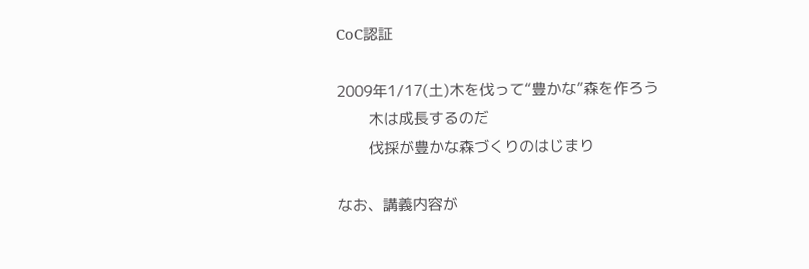CoC認証

2009年1/17(土)木を伐って“豊かな”森を作ろう
        木は成長するのだ
        伐採が豊かな森づくりのはじまり

なお、講義内容が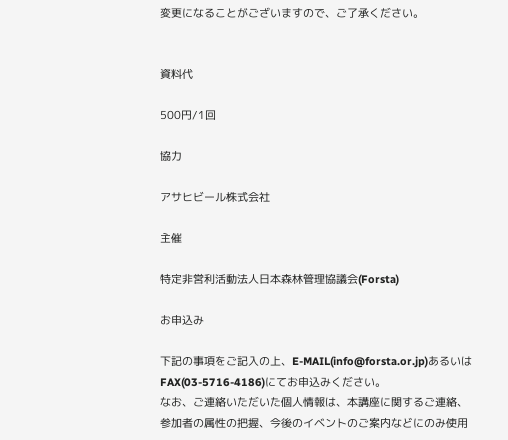変更になることがございますので、ご了承ください。


資料代

500円/1回

協力

アサヒビール株式会社

主催

特定非営利活動法人日本森林管理協議会(Forsta)

お申込み

下記の事項をご記入の上、E-MAIL(info@forsta.or.jp)あるいはFAX(03-5716-4186)にてお申込みください。
なお、ご連絡いただいた個人情報は、本講座に関するご連絡、参加者の属性の把握、今後のイベントのご案内などにのみ使用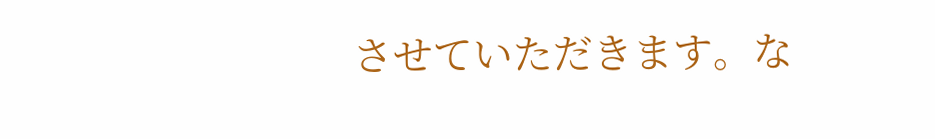させていただきます。な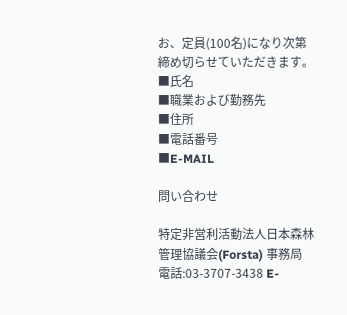お、定員(100名)になり次第締め切らせていただきます。
■氏名
■職業および勤務先
■住所
■電話番号
■E-MAIL

問い合わせ

特定非営利活動法人日本森林管理協議会(Forsta) 事務局
電話:03-3707-3438 E-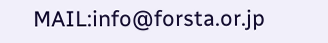MAIL:info@forsta.or.jp